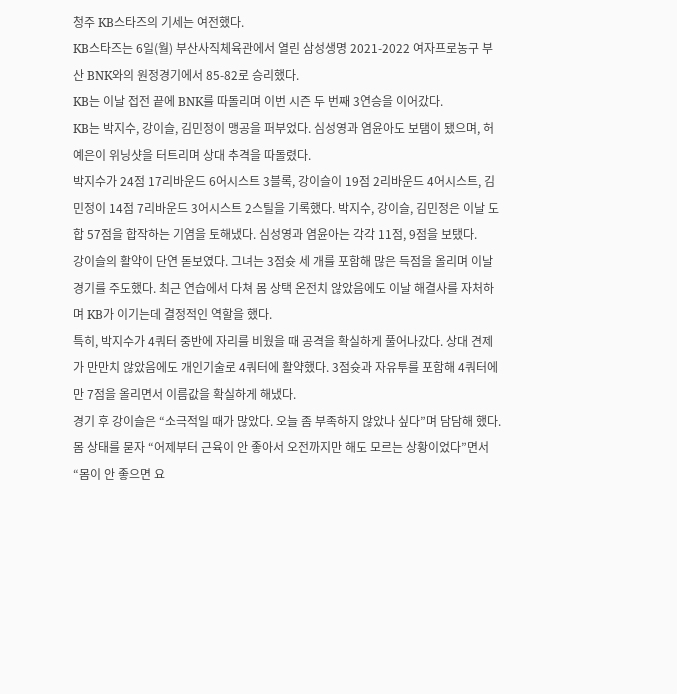청주 KB스타즈의 기세는 여전했다.
KB스타즈는 6일(월) 부산사직체육관에서 열린 삼성생명 2021-2022 여자프로농구 부산 BNK와의 원정경기에서 85-82로 승리했다.
KB는 이날 접전 끝에 BNK를 따돌리며 이번 시즌 두 번째 3연승을 이어갔다.
KB는 박지수, 강이슬, 김민정이 맹공을 퍼부었다. 심성영과 염윤아도 보탬이 됐으며, 허예은이 위닝샷을 터트리며 상대 추격을 따돌렸다.
박지수가 24점 17리바운드 6어시스트 3블록, 강이슬이 19점 2리바운드 4어시스트, 김민정이 14점 7리바운드 3어시스트 2스틸을 기록했다. 박지수, 강이슬, 김민정은 이날 도합 57점을 합작하는 기염을 토해냈다. 심성영과 염윤아는 각각 11점, 9점을 보탰다.
강이슬의 활약이 단연 돋보였다. 그녀는 3점슛 세 개를 포함해 많은 득점을 올리며 이날 경기를 주도했다. 최근 연습에서 다쳐 몸 상택 온전치 않았음에도 이날 해결사를 자처하며 KB가 이기는데 결정적인 역할을 했다.
특히, 박지수가 4쿼터 중반에 자리를 비웠을 때 공격을 확실하게 풀어나갔다. 상대 견제가 만만치 않았음에도 개인기술로 4쿼터에 활약했다. 3점슛과 자유투를 포함해 4쿼터에만 7점을 올리면서 이름값을 확실하게 해냈다.
경기 후 강이슬은 “소극적일 때가 많았다. 오늘 좀 부족하지 않았나 싶다”며 담담해 했다.
몸 상태를 묻자 “어제부터 근육이 안 좋아서 오전까지만 해도 모르는 상황이었다”면서 “몸이 안 좋으면 요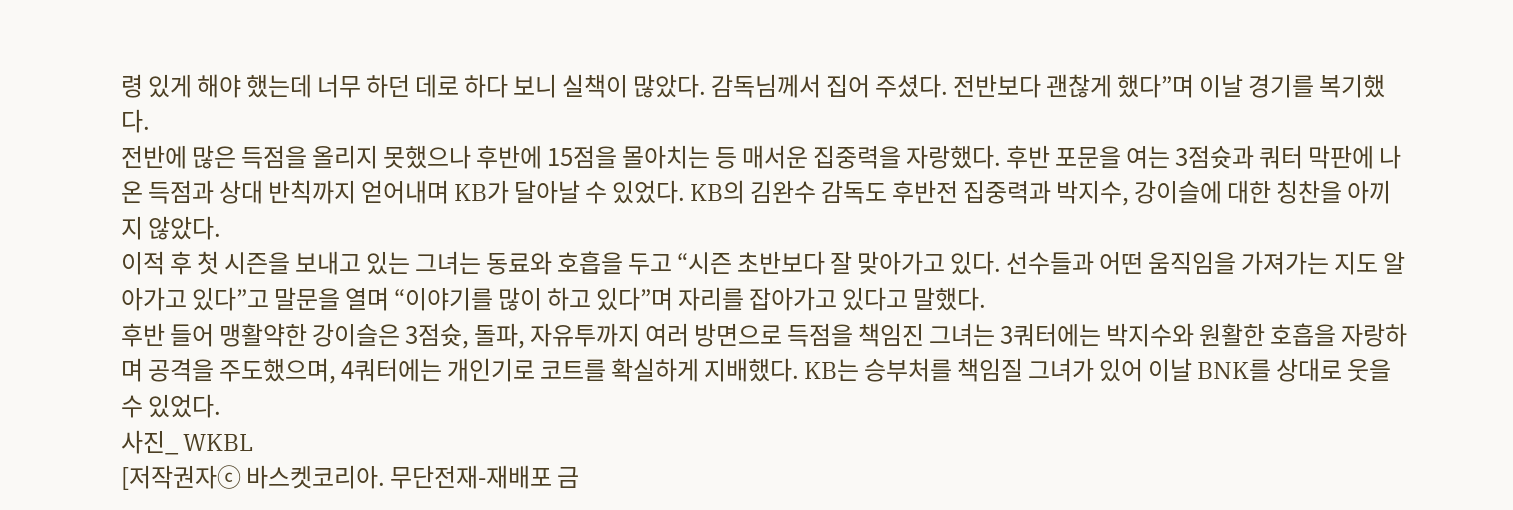령 있게 해야 했는데 너무 하던 데로 하다 보니 실책이 많았다. 감독님께서 집어 주셨다. 전반보다 괜찮게 했다”며 이날 경기를 복기했다.
전반에 많은 득점을 올리지 못했으나 후반에 15점을 몰아치는 등 매서운 집중력을 자랑했다. 후반 포문을 여는 3점슛과 쿼터 막판에 나온 득점과 상대 반칙까지 얻어내며 KB가 달아날 수 있었다. KB의 김완수 감독도 후반전 집중력과 박지수, 강이슬에 대한 칭찬을 아끼지 않았다.
이적 후 첫 시즌을 보내고 있는 그녀는 동료와 호흡을 두고 “시즌 초반보다 잘 맞아가고 있다. 선수들과 어떤 움직임을 가져가는 지도 알아가고 있다”고 말문을 열며 “이야기를 많이 하고 있다”며 자리를 잡아가고 있다고 말했다.
후반 들어 맹활약한 강이슬은 3점슛, 돌파, 자유투까지 여러 방면으로 득점을 책임진 그녀는 3쿼터에는 박지수와 원활한 호흡을 자랑하며 공격을 주도했으며, 4쿼터에는 개인기로 코트를 확실하게 지배했다. KB는 승부처를 책임질 그녀가 있어 이날 BNK를 상대로 웃을 수 있었다.
사진_ WKBL
[저작권자ⓒ 바스켓코리아. 무단전재-재배포 금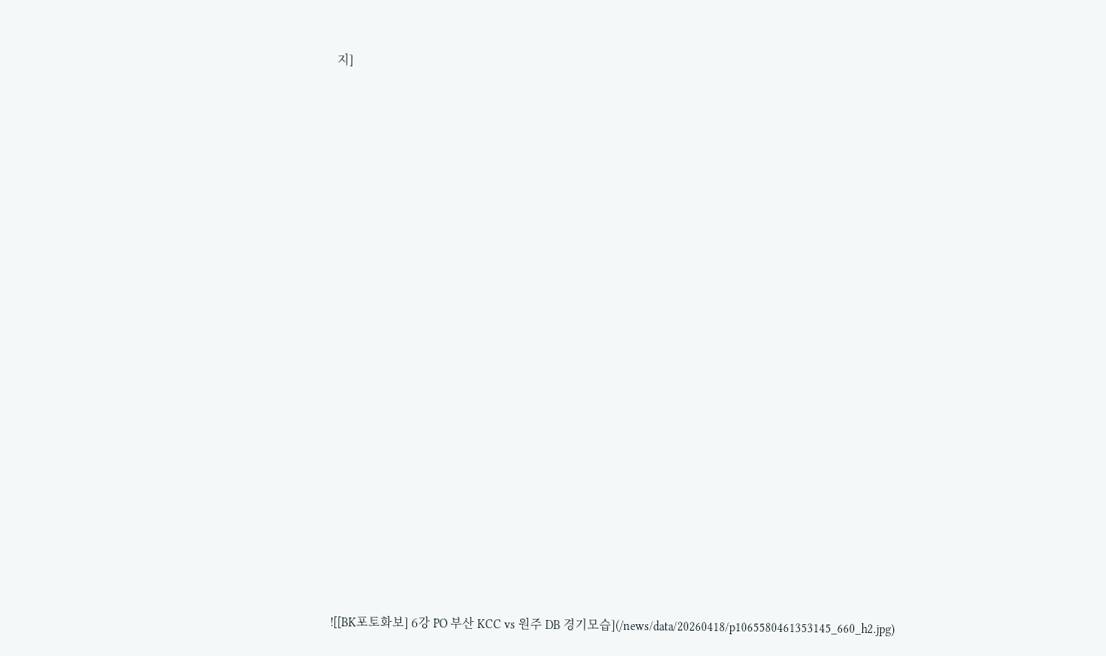지]




























![[BK포토화보] 6강 PO 부산 KCC vs 원주 DB 경기모습](/news/data/20260418/p1065580461353145_660_h2.jpg)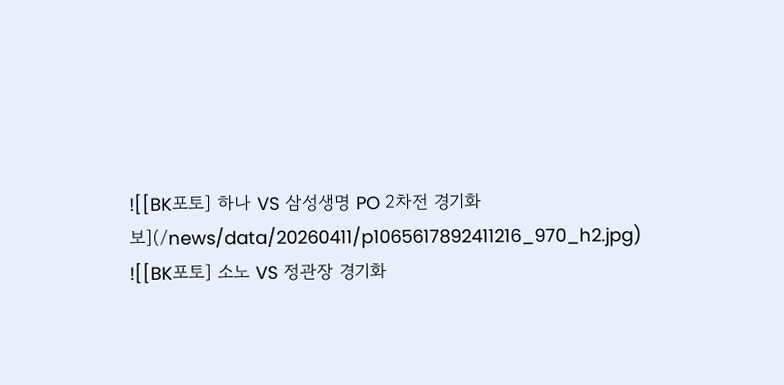![[BK포토] 하나 VS 삼성생명 PO 2차전 경기화보](/news/data/20260411/p1065617892411216_970_h2.jpg)
![[BK포토] 소노 VS 정관장 경기화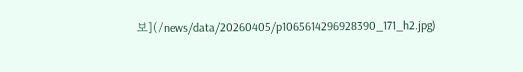보](/news/data/20260405/p1065614296928390_171_h2.jpg)